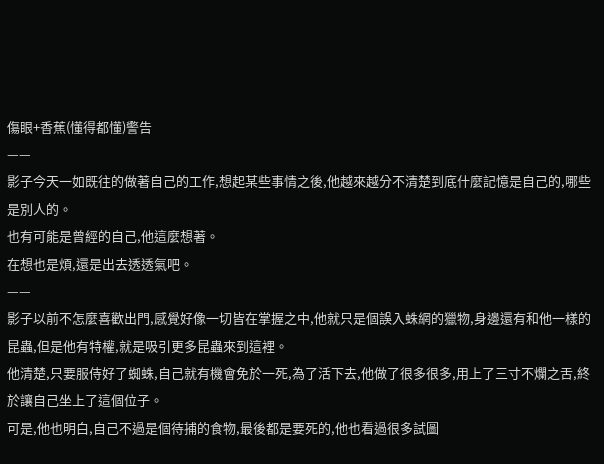傷眼+香蕉(懂得都懂)警告
——
影子今天一如既往的做著自己的工作,想起某些事情之後,他越來越分不清楚到底什麼記憶是自己的,哪些是別人的。
也有可能是曾經的自己,他這麼想著。
在想也是煩,還是出去透透氣吧。
——
影子以前不怎麼喜歡出門,感覺好像一切皆在掌握之中,他就只是個誤入蛛網的獵物,身邊還有和他一樣的昆蟲,但是他有特權,就是吸引更多昆蟲來到這裡。
他清楚,只要服侍好了蜘蛛,自己就有機會免於一死,為了活下去,他做了很多很多,用上了三寸不爛之舌,終於讓自己坐上了這個位子。
可是,他也明白,自己不過是個待捕的食物,最後都是要死的,他也看過很多試圖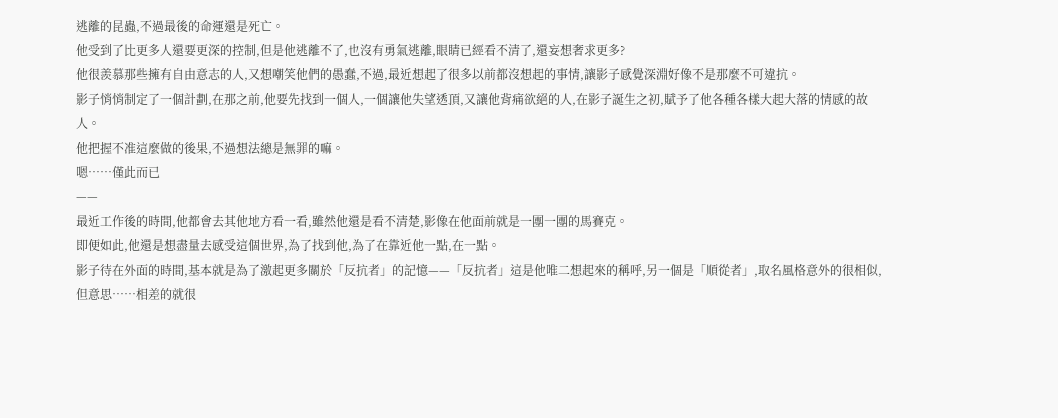逃離的昆蟲,不過最後的命運還是死亡。
他受到了比更多人還要更深的控制,但是他逃離不了,也沒有勇氣逃離,眼睛已經看不清了,還妄想奢求更多?
他很羨慕那些擁有自由意志的人,又想嘲笑他們的愚蠢,不過,最近想起了很多以前都沒想起的事情,讓影子感覺深淵好像不是那麼不可違抗。
影子悄悄制定了一個計劃,在那之前,他要先找到一個人,一個讓他失望透頂,又讓他背痛欲絕的人,在影子誕生之初,賦予了他各種各樣大起大落的情感的故人。
他把握不准這麼做的後果,不過想法總是無罪的嘛。
嗯……僅此而已
——
最近工作後的時間,他都會去其他地方看一看,雖然他還是看不清楚,影像在他面前就是一團一團的馬賽克。
即便如此,他還是想盡量去感受這個世界,為了找到他,為了在靠近他一點,在一點。
影子待在外面的時間,基本就是為了激起更多關於「反抗者」的記憶——「反抗者」這是他唯二想起來的稱呼,另一個是「順從者」,取名風格意外的很相似,但意思……相差的就很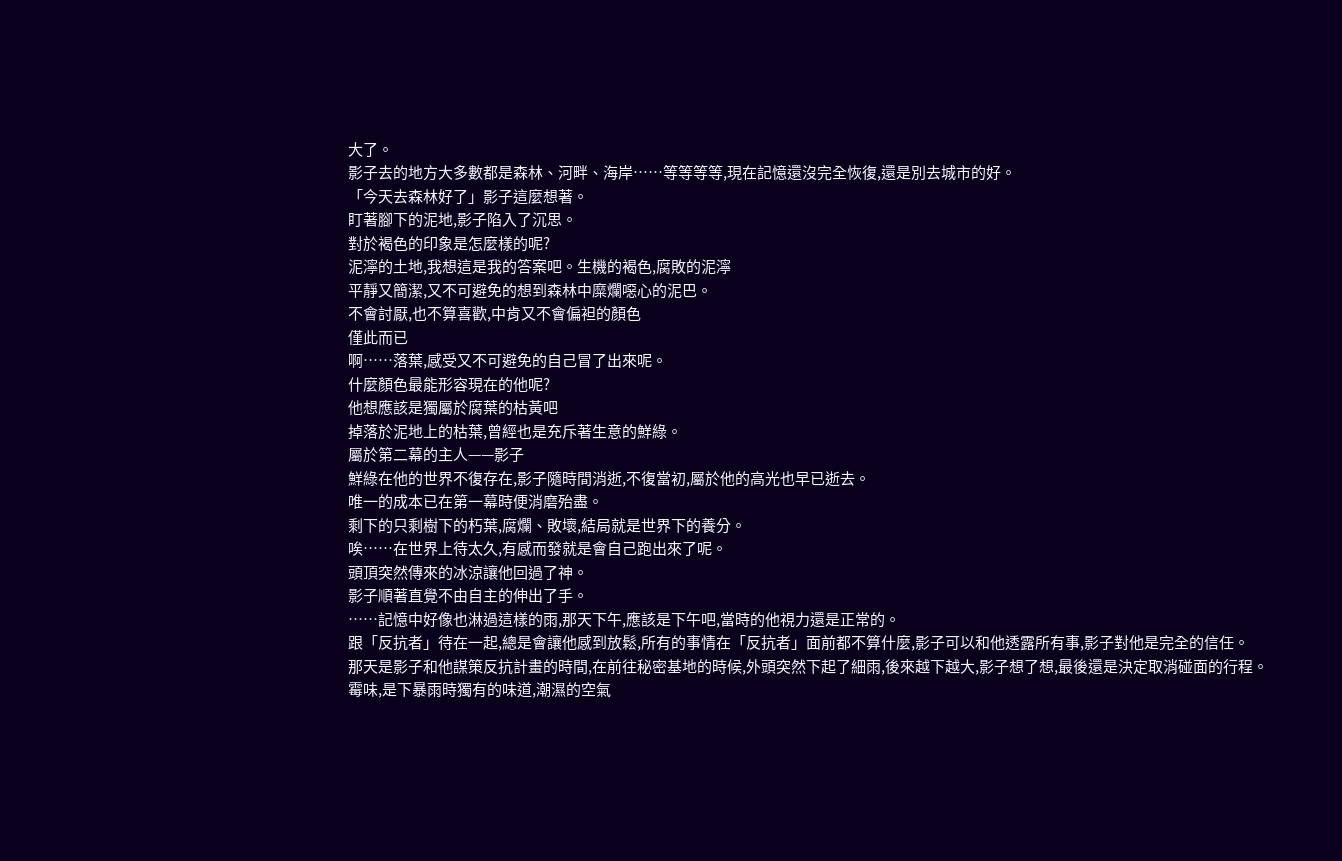大了。
影子去的地方大多數都是森林、河畔、海岸……等等等等,現在記憶還沒完全恢復,還是別去城市的好。
「今天去森林好了」影子這麼想著。
盯著腳下的泥地,影子陷入了沉思。
對於褐色的印象是怎麼樣的呢?
泥濘的土地,我想這是我的答案吧。生機的褐色,腐敗的泥濘
平靜又簡潔,又不可避免的想到森林中糜爛噁心的泥巴。
不會討厭,也不算喜歡,中肯又不會偏袒的顏色
僅此而已
啊……落葉,感受又不可避免的自己冒了出來呢。
什麼顏色最能形容現在的他呢?
他想應該是獨屬於腐葉的枯黃吧
掉落於泥地上的枯葉,曾經也是充斥著生意的鮮綠。
屬於第二幕的主人——影子
鮮綠在他的世界不復存在,影子隨時間消逝,不復當初,屬於他的高光也早已逝去。
唯一的成本已在第一幕時便消磨殆盡。
剩下的只剩樹下的朽葉,腐爛、敗壞,結局就是世界下的養分。
唉……在世界上待太久,有感而發就是會自己跑出來了呢。
頭頂突然傳來的冰涼讓他回過了神。
影子順著直覺不由自主的伸出了手。
……記憶中好像也淋過這樣的雨,那天下午,應該是下午吧,當時的他視力還是正常的。
跟「反抗者」待在一起,總是會讓他感到放鬆,所有的事情在「反抗者」面前都不算什麼,影子可以和他透露所有事,影子對他是完全的信任。
那天是影子和他謀策反抗計畫的時間,在前往秘密基地的時候,外頭突然下起了細雨,後來越下越大,影子想了想,最後還是決定取消碰面的行程。
霉味,是下暴雨時獨有的味道,潮濕的空氣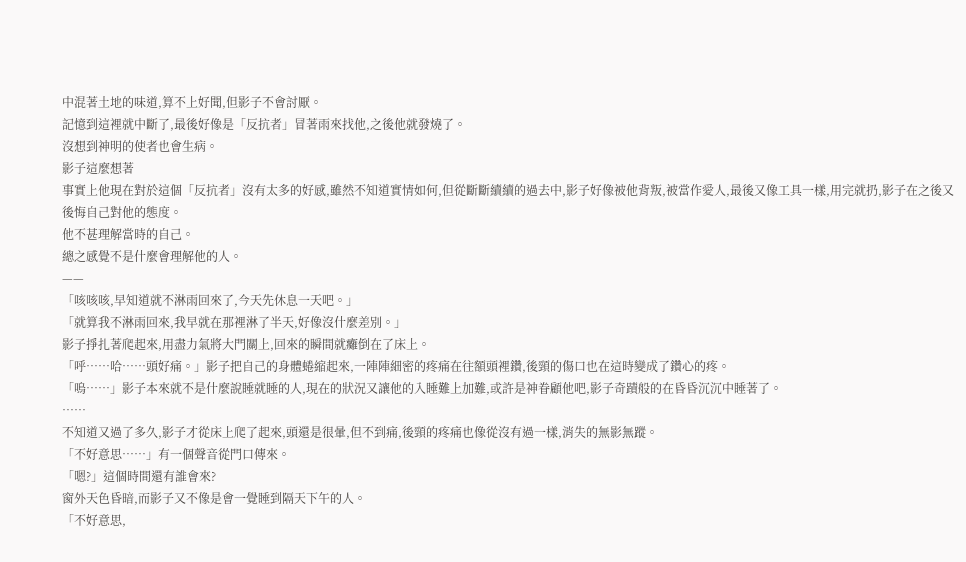中混著土地的味道,算不上好聞,但影子不會討厭。
記憶到這裡就中斷了,最後好像是「反抗者」冒著雨來找他,之後他就發燒了。
沒想到神明的使者也會生病。
影子這麼想著
事實上他現在對於這個「反抗者」沒有太多的好感,雖然不知道實情如何,但從斷斷續續的過去中,影子好像被他背叛,被當作愛人,最後又像工具一樣,用完就扔,影子在之後又後悔自己對他的態度。
他不甚理解當時的自己。
總之感覺不是什麼會理解他的人。
——
「咳咳咳,早知道就不淋雨回來了,今天先休息一天吧。」
「就算我不淋雨回來,我早就在那裡淋了半天,好像沒什麼差別。」
影子掙扎著爬起來,用盡力氣將大門關上,回來的瞬間就癱倒在了床上。
「呼……哈……頭好痛。」影子把自己的身體蜷縮起來,一陣陣細密的疼痛在往額頭裡鑽,後頸的傷口也在這時變成了鑽心的疼。
「嗚……」影子本來就不是什麼說睡就睡的人,現在的狀況又讓他的入睡難上加難,或許是神眷顧他吧,影子奇蹟般的在昏昏沉沉中睡著了。
……
不知道又過了多久,影子才從床上爬了起來,頭還是很暈,但不到痛,後頸的疼痛也像從沒有過一樣,消失的無影無蹤。
「不好意思……」有一個聲音從門口傳來。
「嗯?」這個時間還有誰會來?
窗外天色昏暗,而影子又不像是會一覺睡到隔天下午的人。
「不好意思,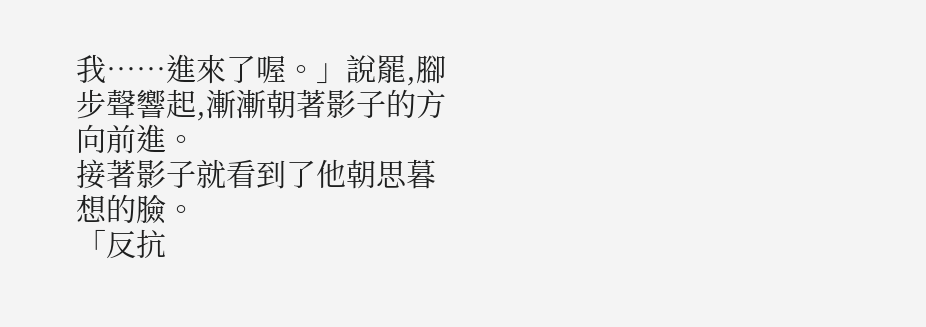我……進來了喔。」說罷,腳步聲響起,漸漸朝著影子的方向前進。
接著影子就看到了他朝思暮想的臉。
「反抗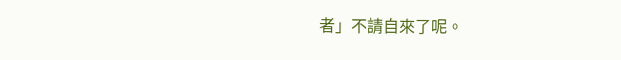者」不請自來了呢。